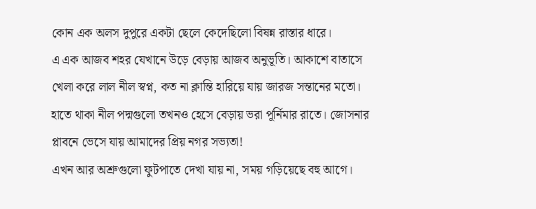কোন এক অলস দুপুরে একটা ছেলে কেদেছিলো বিষন্ন রাস্তার ধারে।
এ এক আজব শহর যেখানে উড়ে বেড়ায় আজব অনুভূতি। আকাশে বাতাসে খেলা করে লাল নীল স্বপ্ন, কত না ক্লান্তি হারিয়ে যায় জারজ সন্তানের মতো। হাতে থাকা নীল পদ্মগুলো তখনও হেসে বেড়ায় ভরা পূর্নিমার রাতে। জোসনার প্লাবনে ভেসে যায় আমাদের প্রিয় নগর সভ্যতা!
এখন আর অশ্রুগুলো ফুটপাতে দেখা যায় না, সময় গড়িয়েছে বহু আগে।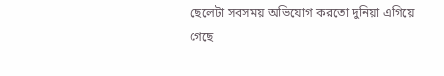ছেলেটা সবসময় অভিযোগ করতো দুনিয়া এগিয়ে গেছে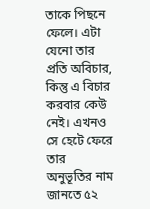তাকে পিছনে ফেলে। এটা যেনো তার প্রতি অবিচার, কিন্তু এ বিচার করবার কেউ নেই। এখনও সে হেটে ফেরে তার অনুভূতির নাম জানতে ৫২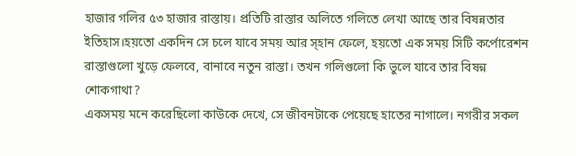হাজার গলির ৫৩ হাজার রাস্তায়। প্রতিটি রাস্তার অলিতে গলিতে লেখা আছে তার বিষন্নতার ইতিহাস।হয়তো একদিন সে চলে যাবে সময় আর স্হান ফেলে, হয়তো এক সময় সিটি কর্পোরেশন রাস্তাগুলো খুড়ে ফেলবে, বানাবে নতুন রাস্তা। তখন গলিগুলো কি ভুলে যাবে তার বিষন্ন শোকগাথা?
একসময় মনে করেছিলো কাউকে দেখে, সে জীবনটাকে পেয়েছে হাতের নাগালে। নগরীর সকল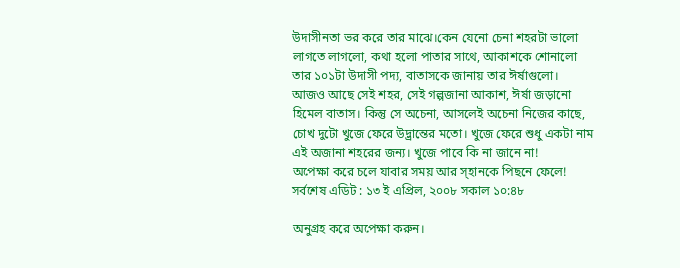উদাসীনতা ভর করে তার মাঝে।কেন যেনো চেনা শহরটা ভালো লাগতে লাগলো, কথা হলো পাতার সাথে, আকাশকে শোনালো তার ১০১টা উদাসী পদ্য, বাতাসকে জানায় তার ঈর্ষাগুলো।
আজও আছে সেই শহর, সেই গল্পজানা আকাশ, ঈর্ষা জড়ানো হিমেল বাতাস। কিন্তু সে অচেনা, আসলেই অচেনা নিজের কাছে, চোখ দুটো খুজে ফেরে উদ্ভ্রান্তের মতো। খুজে ফেরে শুধু একটা নাম এই অজানা শহরের জন্য। খুজে পাবে কি না জানে না!
অপেক্ষা করে চলে যাবার সময় আর স্হানকে পিছনে ফেলে!
সর্বশেষ এডিট : ১৩ ই এপ্রিল, ২০০৮ সকাল ১০:৪৮

অনুগ্রহ করে অপেক্ষা করুন।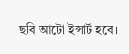ছবি আটো ইন্সার্ট হবে।